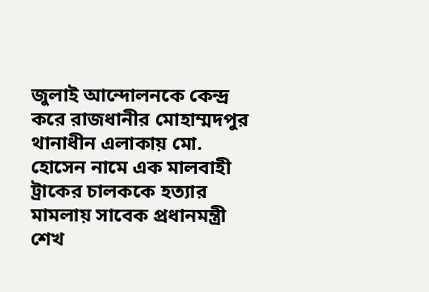জুলাই আন্দোলনকে কেন্দ্র করে রাজধানীর মোহাম্মদপুর থানাধীন এলাকায় মো. হোসেন নামে এক মালবাহী ট্রাকের চালককে হত্যার মামলায় সাবেক প্রধানমন্ত্রী শেখ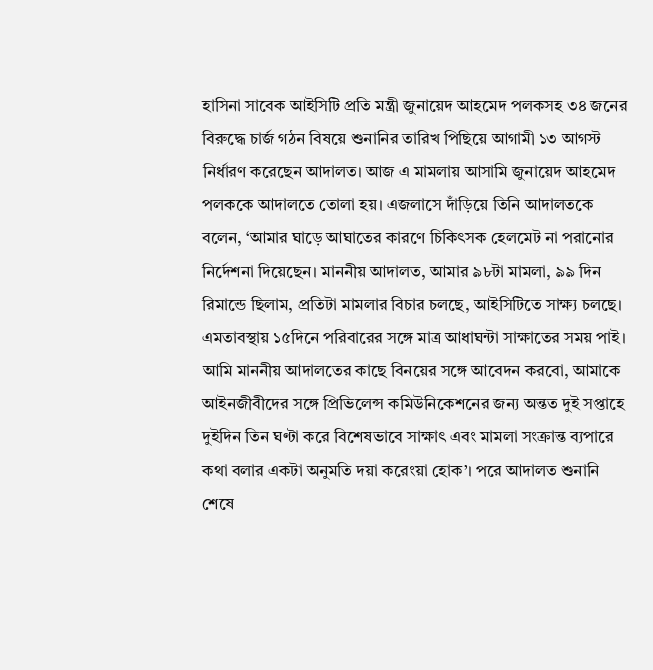হাসিনা সাবেক আইসিটি প্রতি মন্ত্রী জুনায়েদ আহমেদ পলকসহ ৩৪ জনের বিরুদ্ধে চার্জ গঠন বিষয়ে শুনানির তারিখ পিছিয়ে আগামী ১৩ আগস্ট নির্ধারণ করেছেন আদালত। আজ এ মামলায় আসামি জুনায়েদ আহমেদ পলককে আদালতে তোলা হয়। এজলাসে দাঁড়িয়ে তিনি আদালতকে বলেন, ‘আমার ঘাড়ে আঘাতের কারণে চিকিৎসক হেলমেট না পরানোর নির্দেশনা দিয়েছেন। মাননীয় আদালত, আমার ৯৮টা মামলা, ৯৯ দিন রিমান্ডে ছিলাম, প্রতিটা মামলার বিচার চলছে, আইসিটিতে সাক্ষ্য চলছে। এমতাবস্থায় ১৫দিনে পরিবারের সঙ্গে মাত্র আধাঘন্টা সাক্ষাতের সময় পাই। আমি মাননীয় আদালতের কাছে বিনয়ের সঙ্গে আবেদন করবো, আমাকে আইনজীবীদের সঙ্গে প্রিভিলেন্স কমিউনিকেশনের জন্য অন্তত দুই সপ্তাহে দুইদিন তিন ঘণ্টা করে বিশেষভাবে সাক্ষাৎ এবং মামলা সংক্রান্ত ব্যপারে কথা বলার একটা অনুমতি দয়া করেংয়া হোক’। পরে আদালত শুনানি শেষে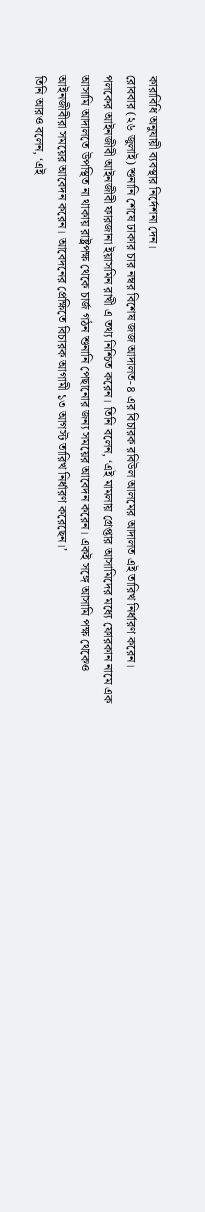কারাবিধি অনুযায়ী ব্যবস্থার নির্দেশনা দেন।
রোববার (২৬ জুলাই) শুনানি শেষে ঢাকার চার নম্বর বিশেষ জজ আদালত-৪ এর বিচারক রবিউল আলমের আদালত এই তারিখ নির্ধারণ করেন।
পলকের আইনজীবী আইনজীবী ফারজানা ইয়াসমিন রাখী এ তথ্য নিশ্চিত করেন। তিনি বলেন, ‘এই মামলায় গ্রেপ্তার আসামিদের মধ্যে ফোরকান নামে এক আসামি আদালতে উপস্থিত না থাকায় রাষ্ট্রপক্ষ থেকে চার্জ গঠন শুনানি পেছানোর জন্য সময়ের আবেদন করেন। একই সঙ্গে আসামি পক্ষ থেকেও আইনজীবীরা সময়ের আবেদন করেন। আবেদনের প্রেক্ষিতে বিচারক আগামী ১৩ আগস্ট তারিখ নির্ধারণ করেছেন।’
তিনি আরও বলেন, ‘এই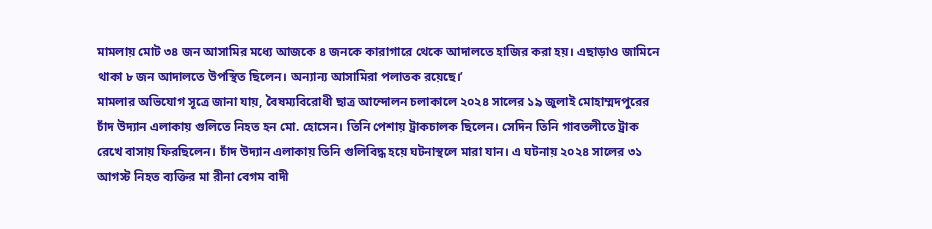মামলায় মোট ৩৪ জন আসামির মধ্যে আজকে ৪ জনকে কারাগারে থেকে আদালতে হাজির করা হয়। এছাড়াও জামিনে থাকা ৮ জন আদালতে উপস্থিত ছিলেন। অন্যান্য আসামিরা পলাতক রয়েছে।’
মামলার অভিযোগ সূত্রে জানা যায়, বৈষম্যবিরোধী ছাত্র আন্দোলন চলাকালে ২০২৪ সালের ১৯ জুলাই মোহাম্মদপুরের চাঁদ উদ্যান এলাকায় গুলিতে নিহত হন মো. হোসেন। তিনি পেশায় ট্রাকচালক ছিলেন। সেদিন তিনি গাবতলীতে ট্রাক রেখে বাসায় ফিরছিলেন। চাঁদ উদ্যান এলাকায় তিনি গুলিবিদ্ধ হয়ে ঘটনাস্থলে মারা যান। এ ঘটনায় ২০২৪ সালের ৩১ আগস্ট নিহত ব্যক্তির মা রীনা বেগম বাদী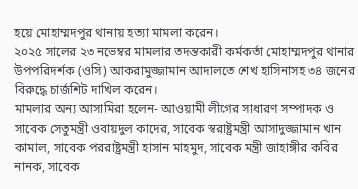হয়ে মোহাম্মদপুর থানায় হত্যা মামলা করেন।
২০২৫ সালের ২৩ নভেম্বর মামলার তদন্তকারী কর্মকর্তা মোহাম্মদপুর থানার উপপরিদর্শক (ওসি) আকরামুজ্জামান আদালতে শেখ হাসিনাসহ ৩৪ জনের বিরুদ্ধে চার্জশিট দাখিল করেন।
মামলার অন্য আসামিরা হলেন- আওয়ামী লীগের সাধারণ সম্পাদক ও সাবেক সেতুমন্ত্রী ওবায়দুল কাদের, সাবেক স্বরাষ্ট্রমন্ত্রী আসাদুজ্জামান খান কামাল, সাবেক পররাষ্ট্রমন্ত্রী হাসান মাহমুদ, সাবেক মন্ত্রী জাহাঙ্গীর কবির নানক, সাবেক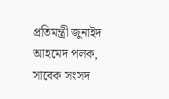প্রতিমন্ত্রী জুনাইদ আহমেদ পলক, সাবেক সংসদ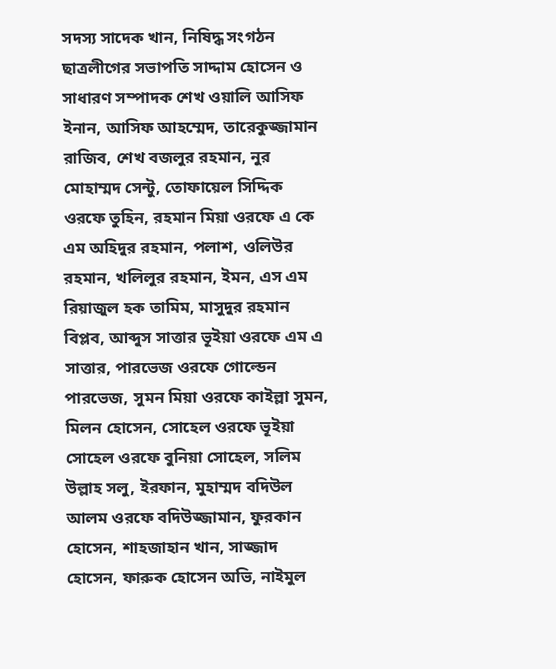সদস্য সাদেক খান, নিষিদ্ধ সংগঠন ছাত্রলীগের সভাপতি সাদ্দাম হোসেন ও সাধারণ সম্পাদক শেখ ওয়ালি আসিফ ইনান, আসিফ আহম্মেদ, তারেকুজ্জামান রাজিব, শেখ বজলুর রহমান, নুর মোহাম্মদ সেন্টু, তোফায়েল সিদ্দিক ওরফে তুহিন, রহমান মিয়া ওরফে এ কে এম অহিদুর রহমান, পলাশ, ওলিউর রহমান, খলিলুর রহমান, ইমন, এস এম রিয়াজুল হক তামিম, মাসুদুর রহমান বিপ্লব, আব্দুস সাত্তার ভূইয়া ওরফে এম এ সাত্তার, পারভেজ ওরফে গোল্ডেন পারভেজ, সুমন মিয়া ওরফে কাইল্লা সুমন, মিলন হোসেন, সোহেল ওরফে ভূইয়া সোহেল ওরফে বুনিয়া সোহেল, সলিম উল্লাহ সলু, ইরফান, মুহাম্মদ বদিউল আলম ওরফে বদিউজ্জামান, ফুরকান হোসেন, শাহজাহান খান, সাজ্জাদ হোসেন, ফারুক হোসেন অভি, নাইমুল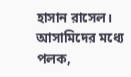হাসান রাসেল। আসামিদের মধ্যে পলক,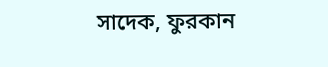সাদেক, ফুরকান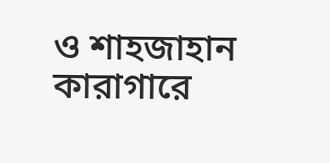ও শাহজাহান কারাগারে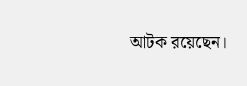আটক রয়েছেন।